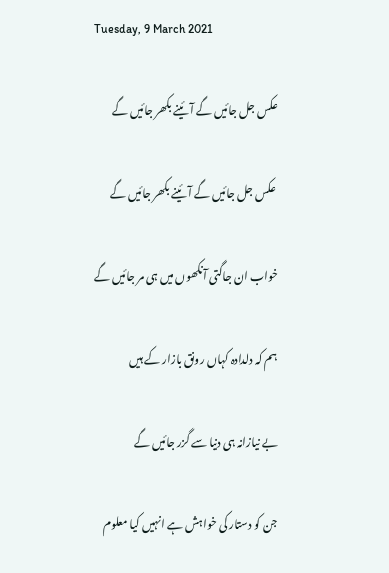Tuesday, 9 March 2021

عکس جل جائیں گے آئینے بکھر جائیں گے

 عکس جل جائیں گے آئینے بکھر جائیں گے

خواب ان جاگتی آنکھوں میں ہی مر جائیں گے

ہم کہ دلدادہ کہاں رونق بازار کے ہیں

بے نیازانہ ہی دنیا سے گزر جائیں گے

جن کو دستار کی خواہش ہے انہیں کیا معلوم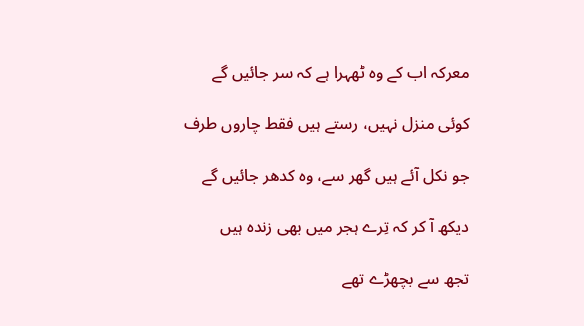معرکہ اب کے وہ ٹھہرا ہے کہ سر جائیں گے

کوئی منزل نہیں، رستے ہیں فقط چاروں طرف

جو نکل آئے ہیں گھر سے، وہ کدھر جائیں گے

دیکھ آ کر کہ تِرے ہجر میں بھی زندہ ہیں

تجھ سے بچھڑے تھے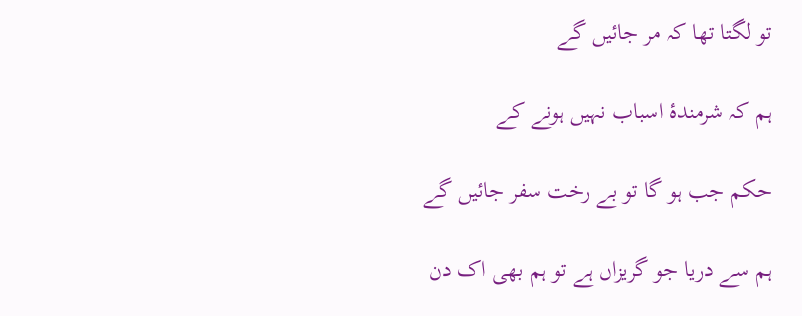تو لگتا تھا کہ مر جائیں گے

ہم کہ شرمندۂ اسباب نہیں ہونے کے

حکم جب ہو گا تو بے رخت سفر جائیں گے

ہم سے دریا جو گریزاں ہے تو ہم بھی اک دن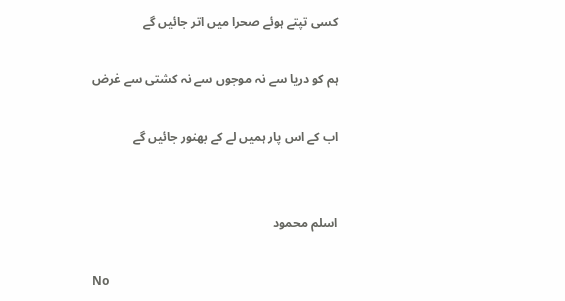کسی تپتے ہوئے صحرا میں اتر جائیں گے

ہم کو دریا سے نہ موجوں سے نہ کشتی سے غرض

اب کے اس پار ہمیں لے کے بھنور جائیں گے


اسلم محمود

No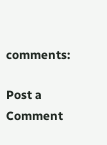comments:

Post a Comment